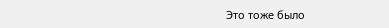Это тоже было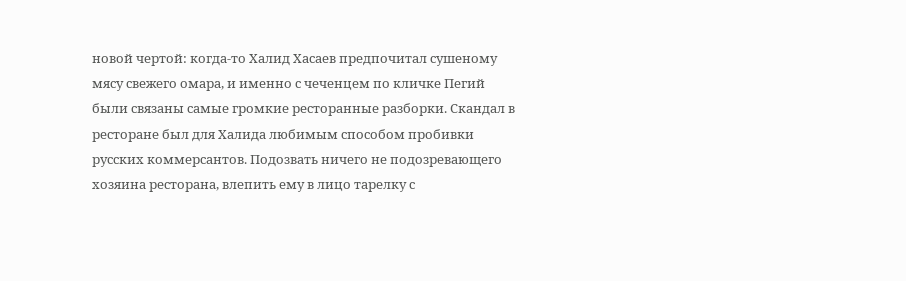новой чертой: когда-то Халид Хасаев предпочитал сушеному мясу свежего омара, и именно с чеченцем по кличке Пегий были связаны самые громкие ресторанные разборки. Скандал в ресторане был для Халида любимым способом пробивки русских коммерсантов. Подозвать ничего не подозревающего хозяина ресторана, влепить ему в лицо тарелку с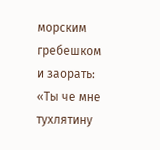морским гребешком и заорать: «Ты че мне тухлятину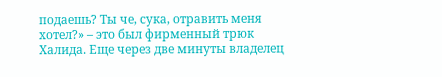подаешь? Ты че, сука, отравить меня хотел?» – это был фирменный трюк Халида. Еще через две минуты владелец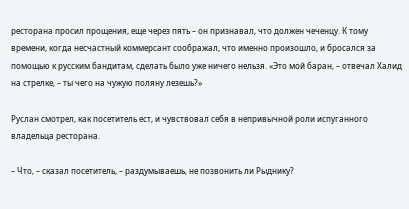ресторана просил прощения, еще через пять – он признавал, что должен чеченцу. К тому времени, когда несчастный коммерсант соображал, что именно произошло, и бросался за помощью к русским бандитам, сделать было уже ничего нельзя. «Это мой баран, – отвечал Халид на стрелке, – ты чего на чужую поляну лезешь?»

Руслан смотрел, как посетитель ест, и чувствовал себя в непривычной роли испуганного владельца ресторана.

– Что, – сказал посетитель, – раздумываешь, не позвонить ли Рыднику?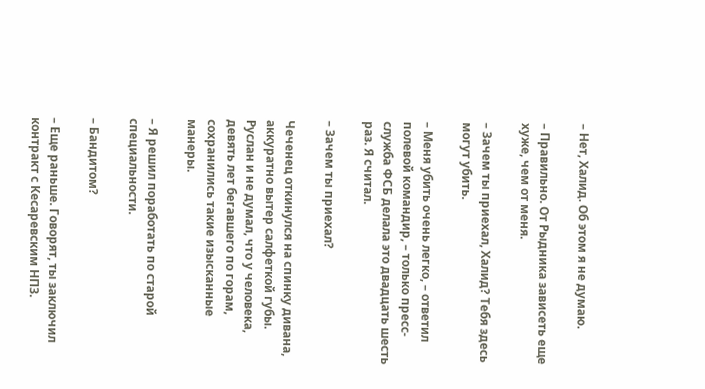– Нет, Халид. Об этом я не думаю.

– Правильно. От Рыдника зависеть еще хуже, чем от меня.

– Зачем ты приехал, Халид? Тебя здесь могут убить.

– Меня убить очень легко, – ответил полевой командир, – только пресс-служба ФСБ делала это двадцать шесть раз. Я считал.

– Зачем ты приехал?

Чеченец откинулся на спинку дивана, аккуратно вытер салфеткой губы. Руслан и не думал, что у человека, девять лет бегавшего по горам, сохранились такие изысканные манеры.

– Я решил поработать по старой специальности.

– Бандитом?

– Еще раньше. Говорят, ты заключил контракт с Кесаревским НПЗ.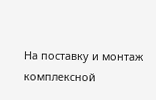На поставку и монтаж комплексной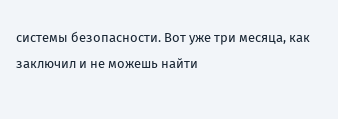системы безопасности. Вот уже три месяца, как заключил и не можешь найти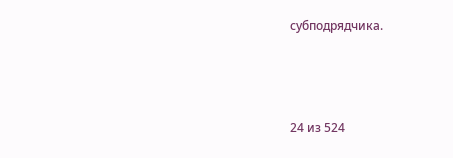субподрядчика.



24 из 524